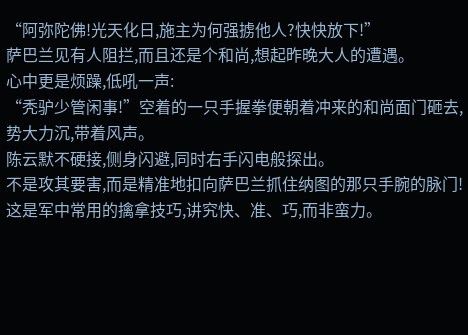“阿弥陀佛!光天化日,施主为何强掳他人?快快放下!”
萨巴兰见有人阻拦,而且还是个和尚,想起昨晚大人的遭遇。
心中更是烦躁,低吼一声:
“秃驴少管闲事!”空着的一只手握拳便朝着冲来的和尚面门砸去,势大力沉,带着风声。
陈云默不硬接,侧身闪避,同时右手闪电般探出。
不是攻其要害,而是精准地扣向萨巴兰抓住纳图的那只手腕的脉门!
这是军中常用的擒拿技巧,讲究快、准、巧,而非蛮力。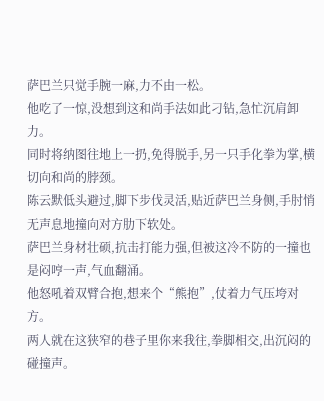萨巴兰只觉手腕一麻,力不由一松。
他吃了一惊,没想到这和尚手法如此刁钻,急忙沉肩卸力。
同时将纳图往地上一扔,免得脱手,另一只手化拳为掌,横切向和尚的脖颈。
陈云默低头避过,脚下步伐灵活,贴近萨巴兰身侧,手肘悄无声息地撞向对方肋下软处。
萨巴兰身材壮硕,抗击打能力强,但被这冷不防的一撞也是闷哼一声,气血翻涌。
他怒吼着双臂合抱,想来个“熊抱”,仗着力气压垮对方。
两人就在这狭窄的巷子里你来我往,拳脚相交,出沉闷的碰撞声。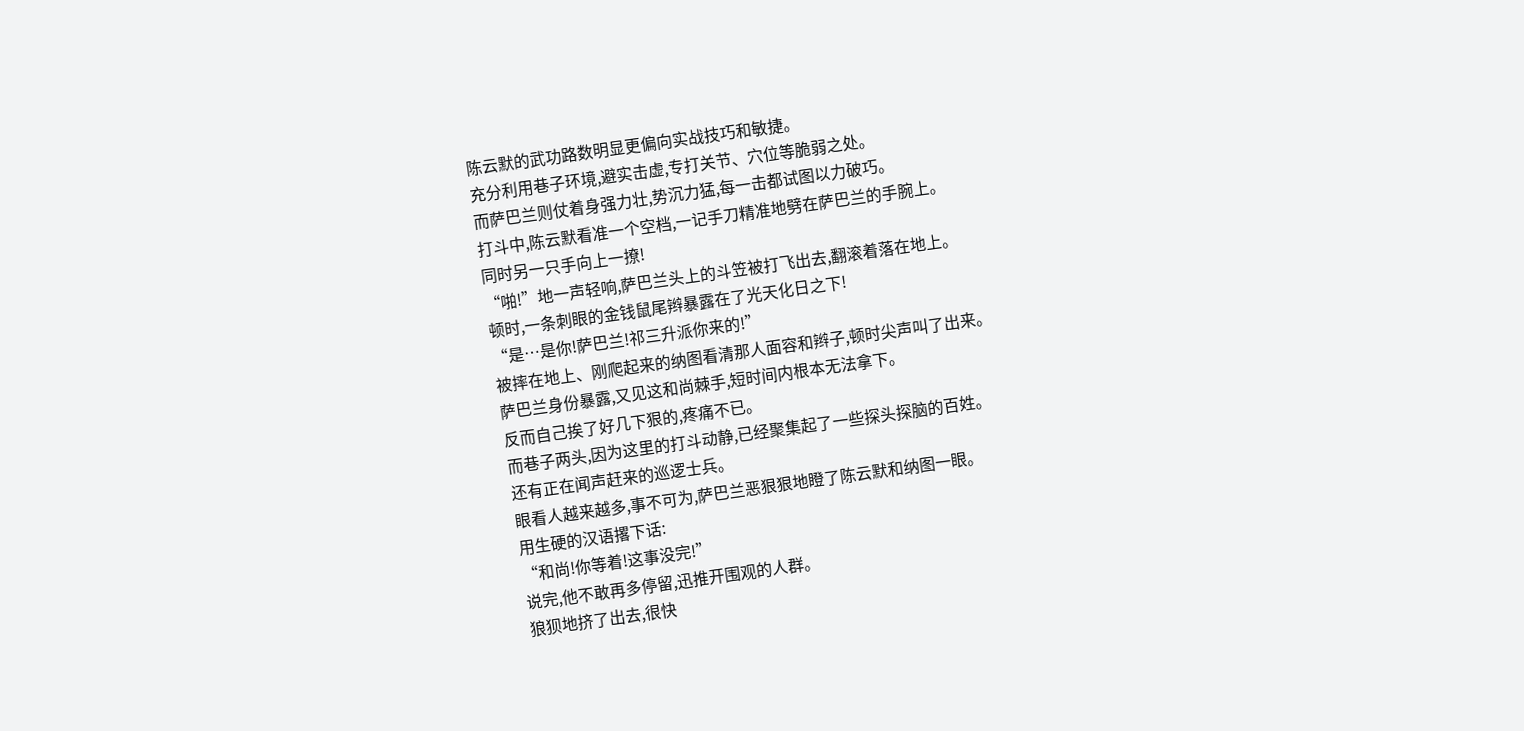陈云默的武功路数明显更偏向实战技巧和敏捷。
充分利用巷子环境,避实击虚,专打关节、穴位等脆弱之处。
而萨巴兰则仗着身强力壮,势沉力猛,每一击都试图以力破巧。
打斗中,陈云默看准一个空档,一记手刀精准地劈在萨巴兰的手腕上。
同时另一只手向上一撩!
“啪!”地一声轻响,萨巴兰头上的斗笠被打飞出去,翻滚着落在地上。
顿时,一条刺眼的金钱鼠尾辫暴露在了光天化日之下!
“是…是你!萨巴兰!祁三升派你来的!”
被摔在地上、刚爬起来的纳图看清那人面容和辫子,顿时尖声叫了出来。
萨巴兰身份暴露,又见这和尚棘手,短时间内根本无法拿下。
反而自己挨了好几下狠的,疼痛不已。
而巷子两头,因为这里的打斗动静,已经聚集起了一些探头探脑的百姓。
还有正在闻声赶来的巡逻士兵。
眼看人越来越多,事不可为,萨巴兰恶狠狠地瞪了陈云默和纳图一眼。
用生硬的汉语撂下话:
“和尚!你等着!这事没完!”
说完,他不敢再多停留,迅推开围观的人群。
狼狈地挤了出去,很快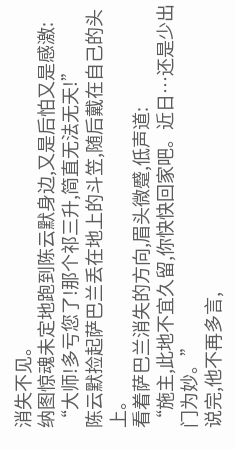消失不见。
纳图惊魂未定地跑到陈云默身边,又是后怕又是感激:
“大师!多亏您了!那个祁三升,简直无法无天!”
陈云默捡起萨巴兰丢在地上的斗笠,随后戴在自己的头上。
看着萨巴兰消失的方向,眉头微蹙,低声道:
“施主,此地不宜久留,你快快回家吧。近日…还是少出门为妙。”
说完,他不再多言,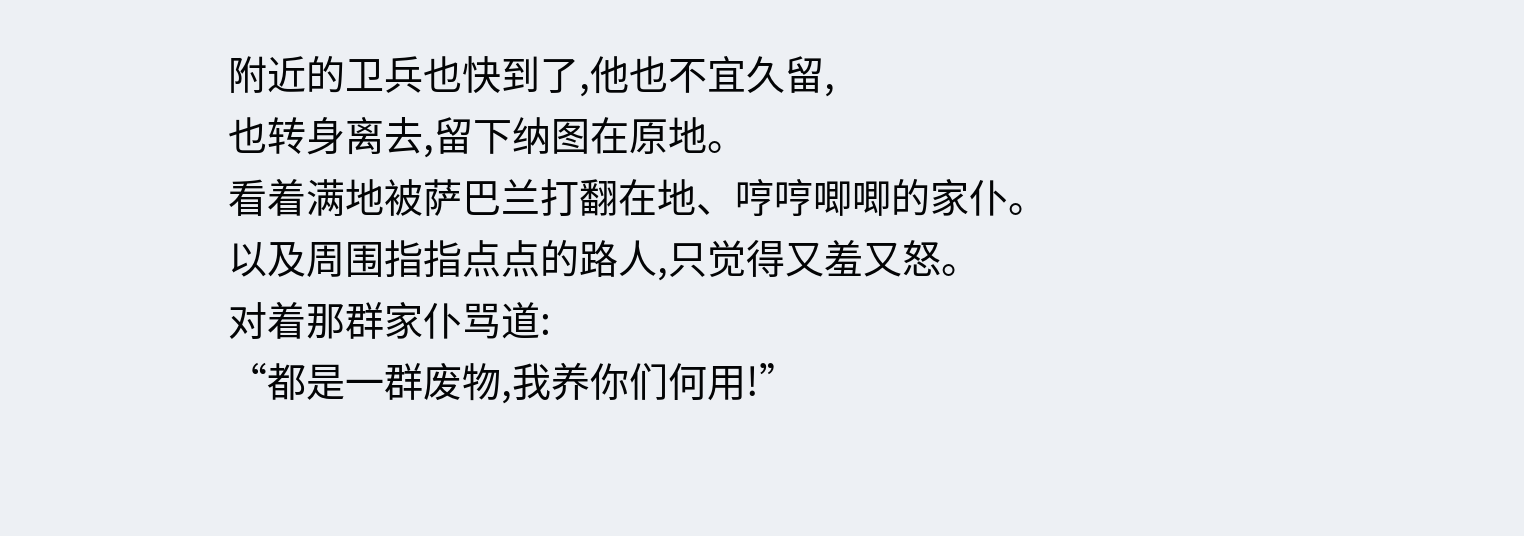附近的卫兵也快到了,他也不宜久留,
也转身离去,留下纳图在原地。
看着满地被萨巴兰打翻在地、哼哼唧唧的家仆。
以及周围指指点点的路人,只觉得又羞又怒。
对着那群家仆骂道:
“都是一群废物,我养你们何用!”